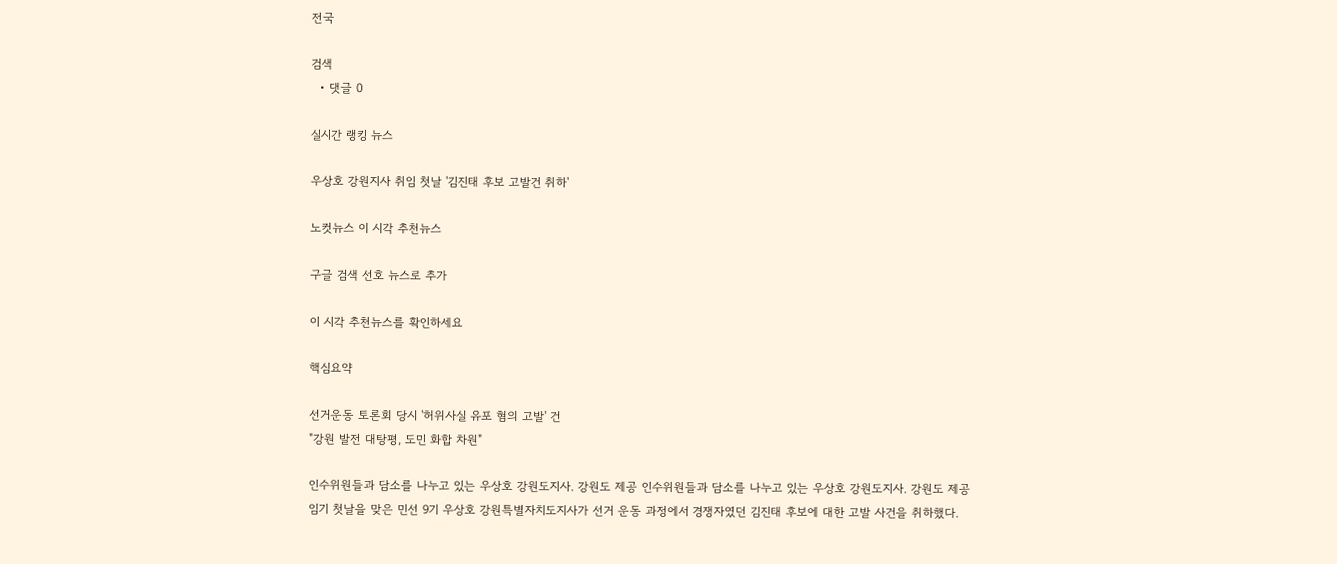전국

검색
  • 댓글 0

실시간 랭킹 뉴스

우상호 강원지사 취임 첫날 '김진태 후보 고발건 취하'

노컷뉴스 이 시각 추천뉴스

구글 검색 선호 뉴스로 추가

이 시각 추천뉴스를 확인하세요

핵심요약

선거운동 토론회 당시 '허위사실 유포 혐의 고발' 건
"강원 발전 대탕평, 도민 화합 차원"

인수위원들과 담소를 나누고 있는 우상호 강원도지사. 강원도 제공 인수위원들과 담소를 나누고 있는 우상호 강원도지사. 강원도 제공
임기 첫날을 맞은 민선 9기 우상호 강원특별자치도지사가 선거 운동 과정에서 경쟁자였던 김진태 후보에 대한 고발 사건을 취하했다.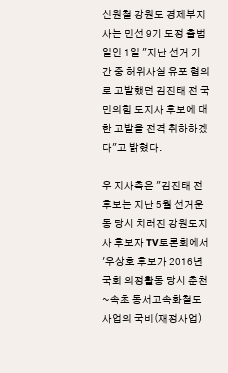신원철 강원도 경제부지사는 민선 9기 도정 출범일인 1일 "지난 선거 기간 중 허위사실 유포 혐의로 고발했던 김진태 전 국민의힘 도지사 후보에 대한 고발을 전격 취하하겠다"고 밝혔다.

우 지사측은 "김진태 전 후보는 지난 5월 선거운동 당시 치러진 강원도지사 후보자 TV토론회에서 '우상호 후보가 2016년 국회 의정활동 당시 춘천~속초 동서고속화철도 사업의 국비(재정사업)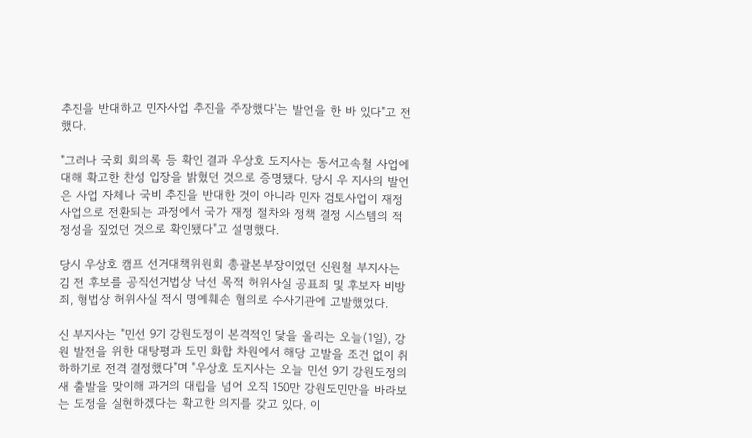추진을 반대하고 민자사업 추진을 주장했다'는 발언을 한 바 있다"고 전했다.

"그러나 국회 회의록 등 확인 결과 우상호 도지사는 동서고속철 사업에 대해 확고한 찬성 입장을 밝혔던 것으로 증명됐다. 당시 우 지사의 발언은 사업 자체나 국비 추진을 반대한 것이 아니라 민자 검토사업이 재정사업으로 전환되는 과정에서 국가 재정 절차와 정책 결정 시스템의 적정성을 짚었던 것으로 확인됐다"고 설명했다.

당시 우상호 캠프 선거대책위원회 총괄본부장이었던 신원철 부지사는 김 전 후보를 공직선거법상 낙선 목적 허위사실 공표죄 및 후보자 비방죄, 형법상 허위사실 적시 명예훼손 혐의로 수사기관에 고발했었다.

신 부지사는 "민선 9기 강원도정이 본격적인 닻을 올리는 오늘(1일), 강원 발전을 위한 대탕평과 도민 화합 차원에서 해당 고발을 조건 없이 취하하기로 전격 결정했다"며 "우상호 도지사는 오늘 민선 9기 강원도정의 새 출발을 맞이해 과거의 대립을 넘어 오직 150만 강원도민만을 바라보는 도정을 실현하겠다는 확고한 의지를 갖고 있다. 이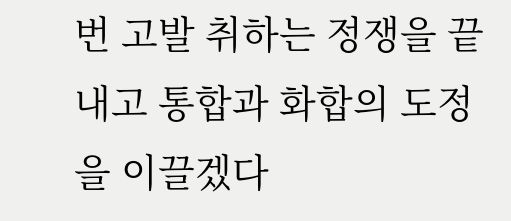번 고발 취하는 정쟁을 끝내고 통합과 화합의 도정을 이끌겠다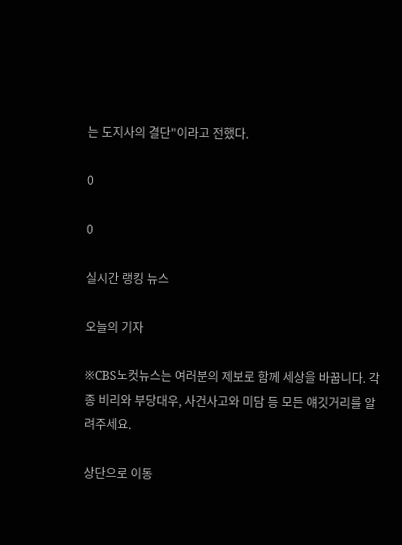는 도지사의 결단"이라고 전했다.

0

0

실시간 랭킹 뉴스

오늘의 기자

※CBS노컷뉴스는 여러분의 제보로 함께 세상을 바꿉니다. 각종 비리와 부당대우, 사건사고와 미담 등 모든 얘깃거리를 알려주세요.

상단으로 이동